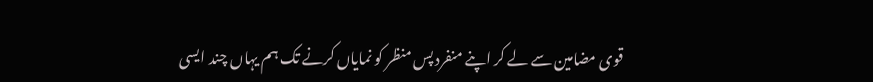قوی مضامین سے لے کر اپنے منفرد پس منظر کو نمایاں کرنے تک ہم یہاں چند ایسی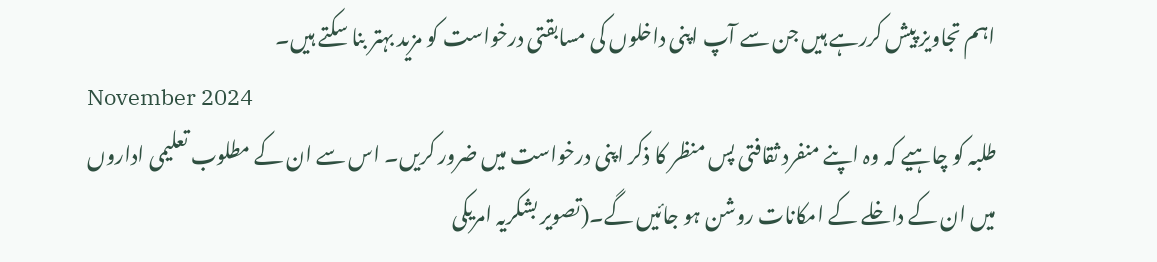اہم تجاویز پیش کررہے ہیں جن سے آپ اپنی داخلوں کی مسابقتی درخواست کو مزید بہتر بنا سکتے ہیں۔
November 2024
طلبہ کو چاہیے کہ وہ اپنے منفرد ثقافتی پس منظر کا ذکر اپنی درخواست میں ضرور کریں۔ اس سے ان کے مطلوب تعلیمی اداروں میں ان کے داخلے کے امکانات روشن ہو جائیں گے۔(تصویر بشکریہ امریکی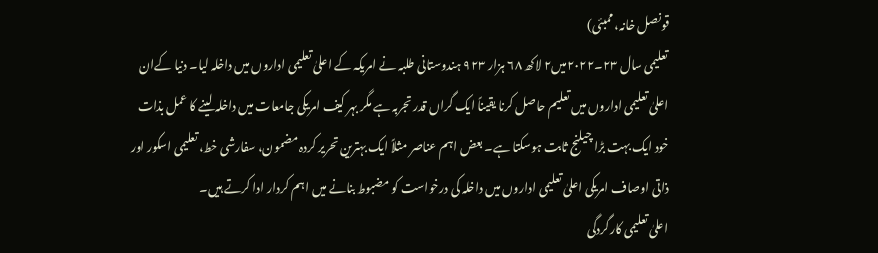قونصل خانہ، ممبئی)
تعلیمی سال ۲۳۔۲۰۲۲میں۲ لاکھ ۶۸ ہزار ۹۲۳ ہندوستانی طلبہ نے امریکہ کے اعلیٰ تعلیمی اداروں میں داخلہ لیا۔ دنیا کےان اعلیٰ تعلیمی اداروں میں تعلیم حاصل کرنا یقیناً ایک گراں قدر تجربہ ہے مگر بہر کیف امریکی جامعات میں داخلہ لینے کا عمل بذات خود ایک بہت بڑا چیلنج ثابت ہوسکتا ہے۔ بعض اہم عناصر مثلاً ایک بہترین تحریر کردہ مضمون، سفارشی خط، تعلیمی اسکور اور ذاتی اوصاف امریکی اعلیٰ تعلیمی اداروں میں داخلہ کی درخواست کو مضبوط بنانے میں اہم کردار ادا کرتے ہیں۔
اعلیٰ تعلیمی کارگردگی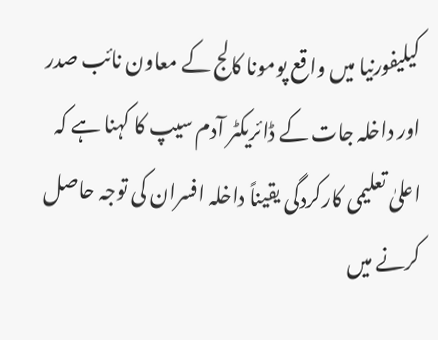کیلیفورنیا میں واقع پومونا کالج کے معاون نائب صدر اور داخلہ جات کے ڈائریکٹر آدم سیپ کا کہنا ہے کہ اعلیٰ تعلیمی کارکردگی یقیناً داخلہ افسران کی توجہ حاصل کرنے میں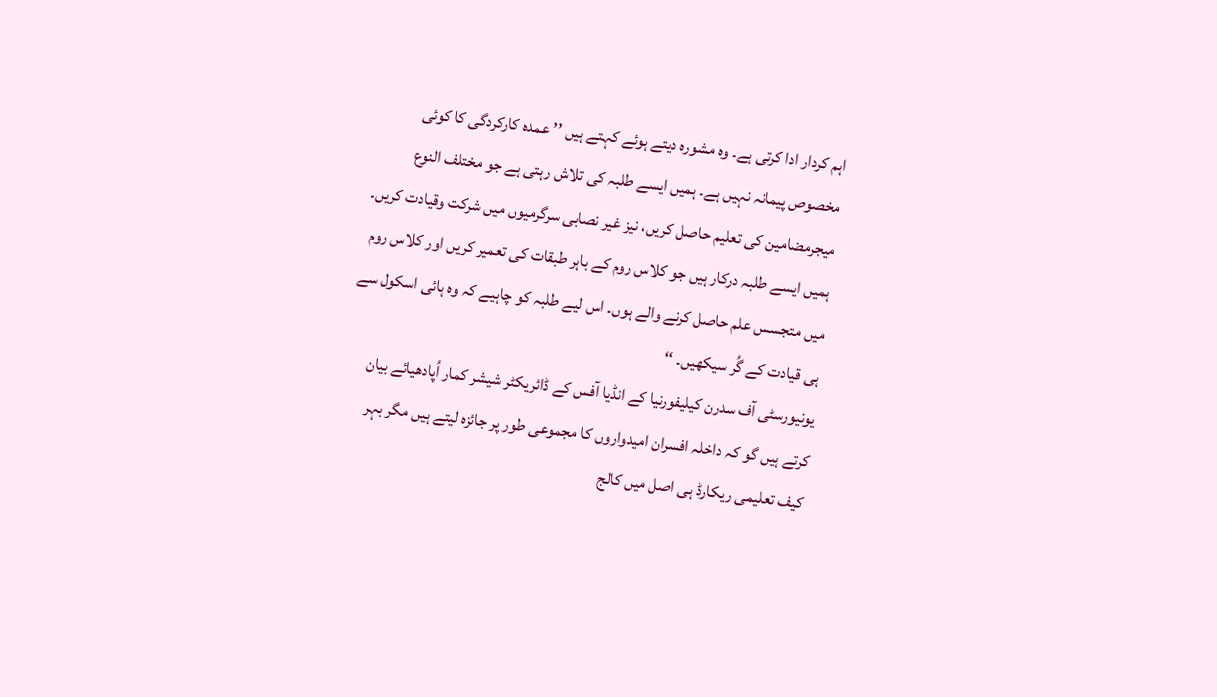اہم کردار ادا کرتی ہے۔ وہ مشورہ دیتے ہوئے کہتے ہیں ’’ عمدہ کارکردگی کا کوئی مخصوص پیمانہ نہیں ہے۔ ہمیں ایسے طلبہ کی تلاش رہتی ہے جو مختلف النوع میجرمضامین کی تعلیم حاصل کریں، نیز غیر نصابی سرگرمیوں میں شرکت وقیادت کریں۔ ہمیں ایسے طلبہ درکار ہیں جو کلاس روم کے باہر طبقات کی تعمیر کریں اور کلاس روم میں متجسس علم حاصل کرنے والے ہوں۔ اس لیے طلبہ کو چاہیے کہ وہ ہائی اسکول سے ہی قیادت کے گُر سیکھیں۔ ‘‘
یونیورسٹی آف سدرن کیلیفورنیا کے انڈیا آفس کے ڈائریکٹر شیشر کمار اُپادھیائے بیان کرتے ہیں گو کہ داخلہ افسران امیدواروں کا مجموعی طور پر جائزہ لیتے ہیں مگر بہر کیف تعلیمی ریکارڈ ہی اصل میں کالج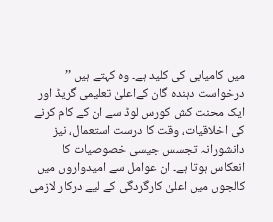میں کامیابی کی کلید ہے۔ وہ کہتے ہیں ’’ درخواست دہندہ گان کےاعلیٰ تعلیمی گریڈ اور ایک محنت کش کورس لوڈ سے ان کے کام کرنے کی اخلاقیات، وقت کا درست استعمال، نیز دانشورانہ تجسس جیسی خصوصیات کا انعکاس ہوتا ہے۔ ان عوامل سے امیدواروں میں کالجوں میں اعلیٰ کارگردگی کے لیے درکار لازمی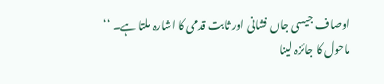اوصاف جیسی جاں فشانی اور ثابت قدمی کا اشارہ ملتا ہے۔ ‘‘
ماحول کا جائزہ لینا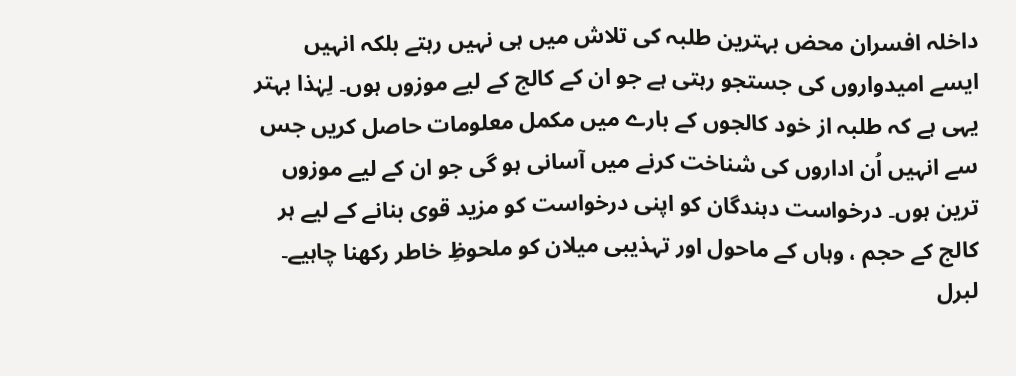داخلہ افسران محض بہترین طلبہ کی تلاش میں ہی نہیں رہتے بلکہ انہیں ایسے امیدواروں کی جستجو رہتی ہے جو ان کے کالج کے لیے موزوں ہوں۔ لِہٰذا بہتر یہی ہے کہ طلبہ از خود کالجوں کے بارے میں مکمل معلومات حاصل کریں جس سے انہیں اُن اداروں کی شناخت کرنے میں آسانی ہو گی جو ان کے لیے موزوں ترین ہوں۔ درخواست دہندگان کو اپنی درخواست کو مزید قوی بنانے کے لیے ہر کالج کے حجم ، وہاں کے ماحول اور تہذیبی میلان کو ملحوظِ خاطر رکھنا چاہیے۔ لبرل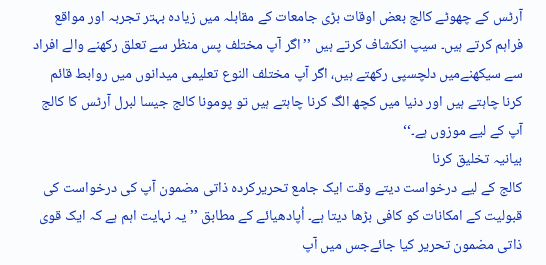آرٹس کے چھوٹے کالج بعض اوقات بڑی جامعات کے مقابلہ میں زیادہ بہتر تجربہ اور مواقع فراہم کرتے ہیں۔ سیپ انکشاف کرتے ہیں ’’اگر آپ مختلف پس منظر سے تعلق رکھنے والے افراد سے سیکھنےمیں دلچسپی رکھتے ہیں، اگر آپ مختلف النوع تعلیمی میدانوں میں روابط قائم کرنا چاہتے ہیں اور دنیا میں کچھ الگ کرنا چاہتے ہیں تو پومونا کالج جیسا لبرل آرٹس کا کالج آپ کے لیے موزوں ہے۔‘‘
بیانیہ تخلیق کرنا
کالج کے لیے درخواست دیتے وقت ایک جامع تحریرکردہ ذاتی مضمون آپ کی درخواست کی قبولیت کے امکانات کو کافی بڑھا دیتا ہے۔ اُپادھیائے کے مطابق ’’ یہ نہایت اہم ہے کہ ایک قوی ذاتی مضمون تحریر کیا جائےجس میں آپ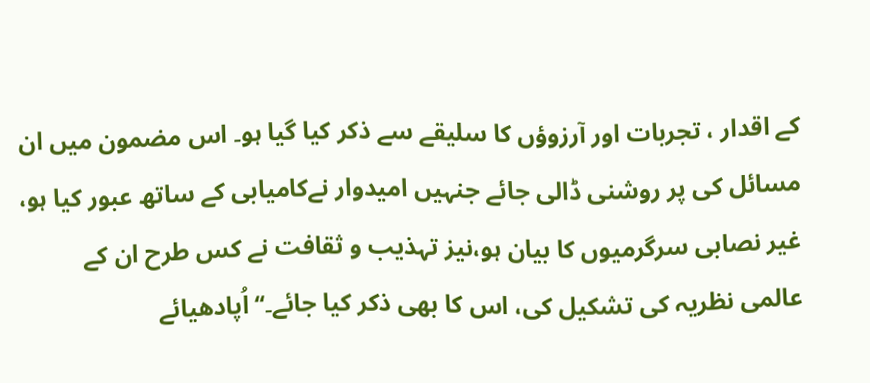کے اقدار ، تجربات اور آرزوؤں کا سلیقے سے ذکر کیا گیا ہو۔ اس مضمون میں ان مسائل کی پر روشنی ڈالی جائے جنہیں امیدوار نےکامیابی کے ساتھ عبور کیا ہو، غیر نصابی سرگرمیوں کا بیان ہو،نیز تہذیب و ثقافت نے کس طرح ان کے عالمی نظریہ کی تشکیل کی، اس کا بھی ذکر کیا جائے۔‘‘ اُپادھیائے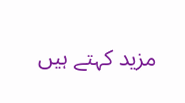مزید کہتے ہیں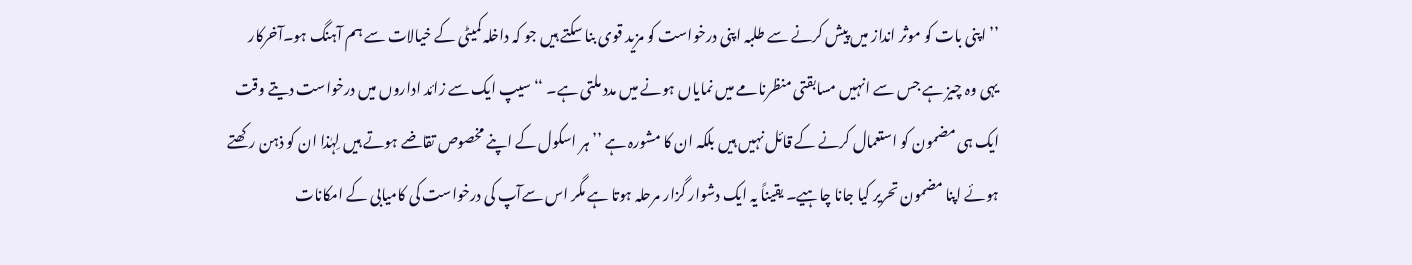’’ اپنی بات کو موثر انداز میں پیش کرنے سے طلبہ اپنی درخواست کو مزید قوی بنا سکتے ہیں جو کہ داخلہ کمیٹی کے خیالات سے ہم آہنگ ہو۔آخرکار یہی وہ چیز ہے جس سے انہیں مسابقتی منظرنامے میں نمایاں ہونے میں مدد ملتی ہے۔ ‘‘ سیپ ایک سے زائد اداروں میں درخواست دیتے وقت ایک ہی مضمون کو استعمال کرنے کے قائل نہیں ہیں بلکہ ان کا مشورہ ہے ’’ہر اسکول کے اپنے مخصوص تقاضے ہوتے ہیں لِہٰذا ان کو ذہن رکھتے ہوئے اپنا مضمون تحریر کیا جانا چاہیے۔ یقیناً یہ ایک دشوار گزار مرحلہ ہوتا ہے مگر اس سےآپ کی درخواست کی کامیابی کے امکانات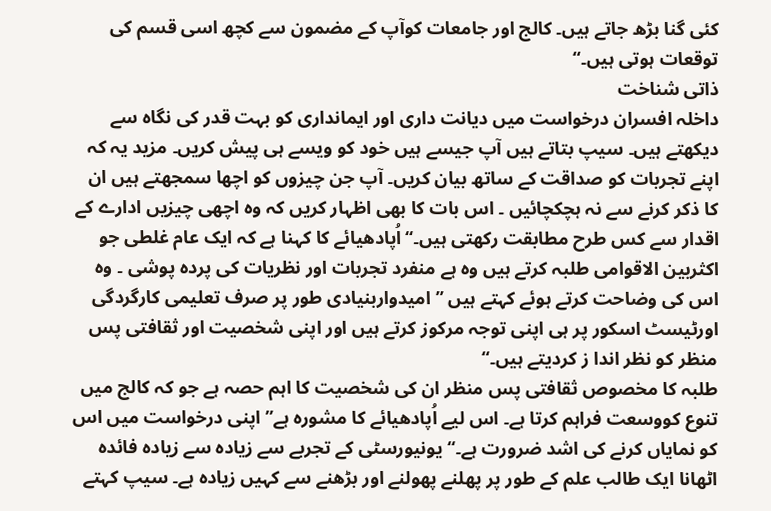کئی گنا بڑھ جاتے ہیں۔ کالج اور جامعات کوآپ کے مضمون سے کچھ اسی قسم کی توقعات ہوتی ہیں۔‘‘
ذاتی شناخت
داخلہ افسران درخواست میں دیانت داری اور ایمانداری کو بہت قدر کی نگاہ سے دیکھتے ہیں۔ سیپ بتاتے ہیں آپ جیسے ہیں خود کو ویسے ہی پیش کریں۔ مزید یہ کہ اپنے تجربات کو صداقت کے ساتھ بیان کریں۔ آپ جن چیزوں کو اچھا سمجھتے ہیں ان کا ذکر کرنے سے نہ ہچکچائیں ۔ اس بات کا بھی اظہار کریں کہ وہ اچھی چیزیں ادارے کے اقدار سے کس طرح مطابقت رکھتی ہیں۔‘‘اُپادھیائے کا کہنا ہے کہ ایک عام غلطی جو اکثربین الاقوامی طلبہ کرتے ہیں وہ ہے منفرد تجربات اور نظریات کی پردہ پوشی ۔ وہ اس کی وضاحت کرتے ہوئے کہتے ہیں ’’امیدواربنیادی طور پر صرف تعلیمی کارگردگی اورٹیسٹ اسکور پر ہی اپنی توجہ مرکوز کرتے ہیں اور اپنی شخصیت اور ثقافتی پس منظر کو نظر اندا ز کردیتے ہیں۔‘‘
طلبہ کا مخصوص ثقافتی پس منظر ان کی شخصیت کا اہم حصہ ہے جو کہ کالج میں تنوع کووسعت فراہم کرتا ہے۔ اس لیے اُپادھیائے کا مشورہ ہے’’ اپنی درخواست میں اس کو نمایاں کرنے کی اشد ضرورت ہے۔‘‘ یونیورسٹی کے تجربے سے زیادہ سے زیادہ فائدہ اٹھانا ایک طالب علم کے طور پر پھلنے پھولنے اور بڑھنے سے کہیں زیادہ ہے۔ سیپ کہتے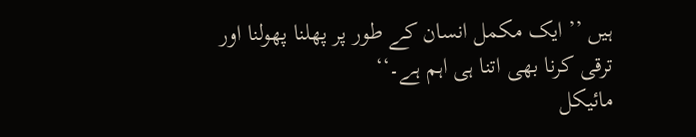ہیں ’’ ایک مکمل انسان کے طور پر پھلنا پھولنا اور ترقی کرنا بھی اتنا ہی اہم ہے۔‘‘
مائیکل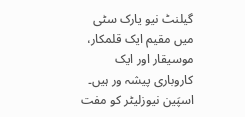گیلنٹ نیو یارک سٹی میں مقیم ایک قلمکار، موسیقار اور ایک کاروباری پیشہ ور ہیں۔
اسپَین نیوزلیٹر کو مفت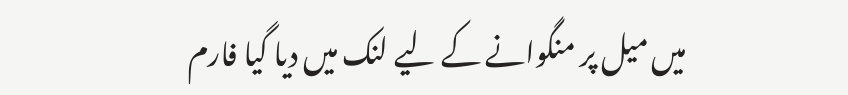میں میل پر منگوانے کے لیے لنک میں دیا گیا فارم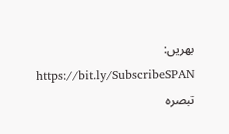بھریں: https://bit.ly/SubscribeSPAN
تبصرہ